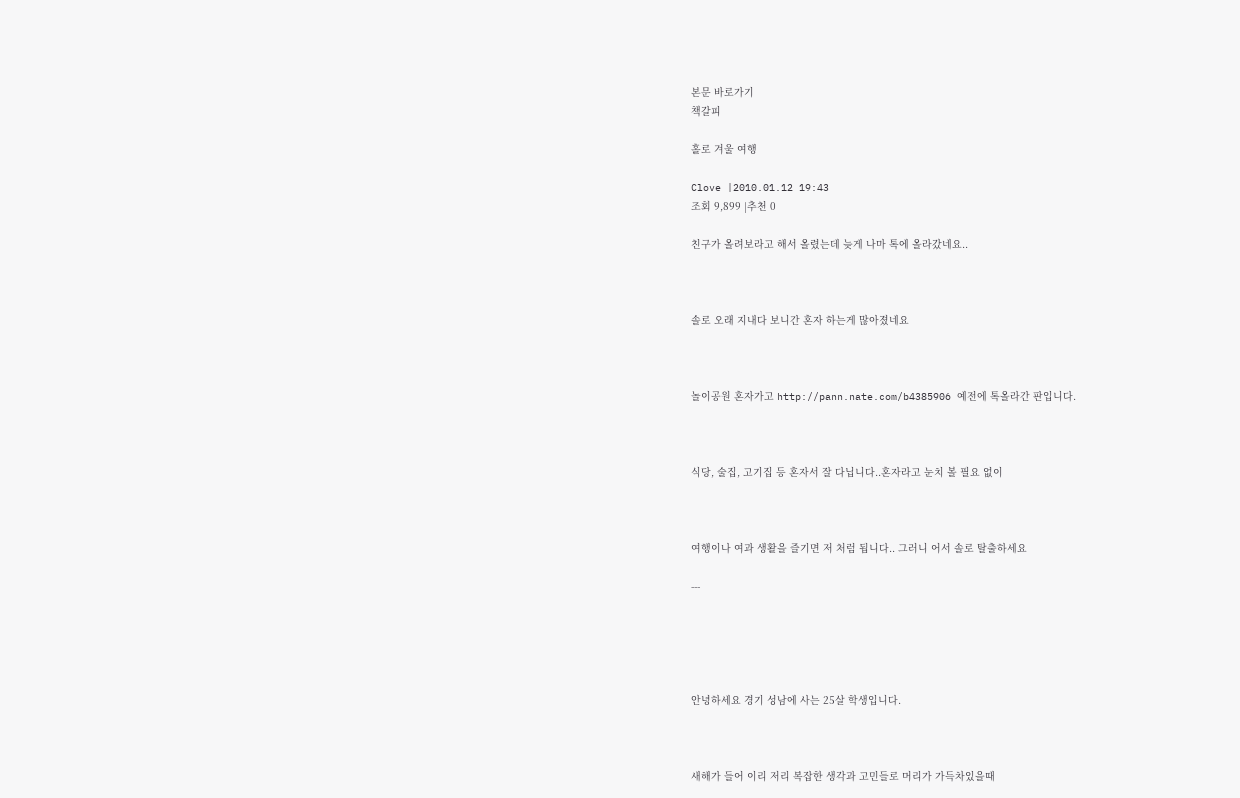본문 바로가기
책갈피

홀로 겨울 여행

Clove |2010.01.12 19:43
조회 9,899 |추천 0

친구가 올려보라고 해서 올렸는데 늦게 나마 톡에 올라갔네요..



솔로 오래 지내다 보니간 혼자 하는게 많아졌네요



놀이공원 혼자가고 http://pann.nate.com/b4385906 예전에 톡올라간 판입니다.



식당, 술집, 고기집 등 혼자서 잘 다닙니다..혼자라고 눈치 볼 필요 없이



여행이나 여과 생활을 즐기면 저 처럼 됩니다.. 그러니 어서 솔로 탈출하세요

---





안녕하세요 경기 성남에 사는 25살 학생입니다.



새해가 들어 이리 저리 복잡한 생각과 고민들로 머리가 가득차있을때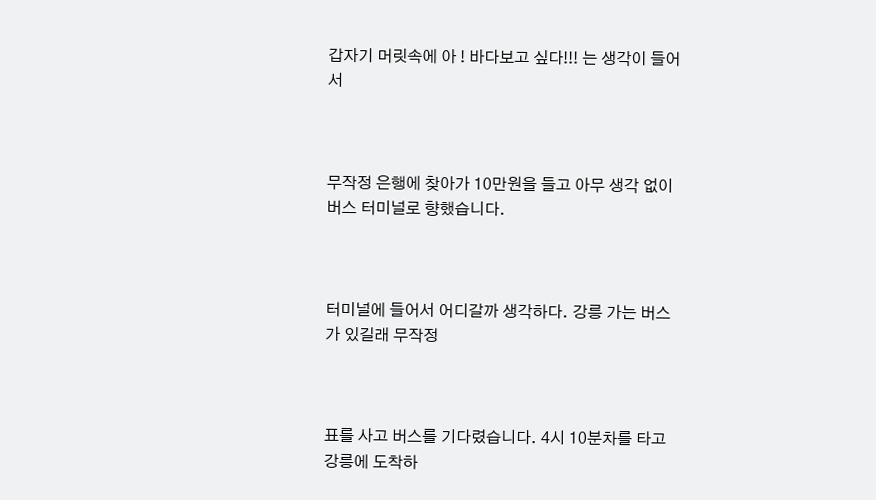갑자기 머릿속에 아 ! 바다보고 싶다!!! 는 생각이 들어서



무작정 은행에 찾아가 10만원을 들고 아무 생각 없이 버스 터미널로 향했습니다.



터미널에 들어서 어디갈까 생각하다. 강릉 가는 버스가 있길래 무작정



표를 사고 버스를 기다렸습니다. 4시 10분차를 타고 강릉에 도착하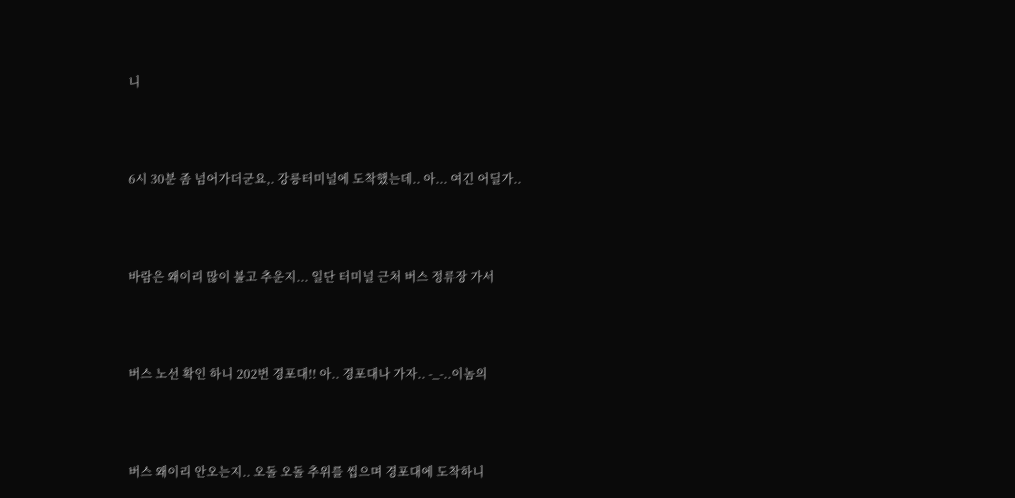니



6시 30분 좀 넘어가더군요,. 강릉터미널에 도착했는데.. 아... 여긴 어딜가..



바람은 왜이리 많이 불고 추운지... 일단 터미널 근처 버스 정류장 가서



버스 노선 확인 하니 202번 경포대!! 아.. 경포대나 가자.. -_-..이놈의



버스 왜이리 안오는지.. 오돌 오돌 추위를 씹으며 경포대에 도착하니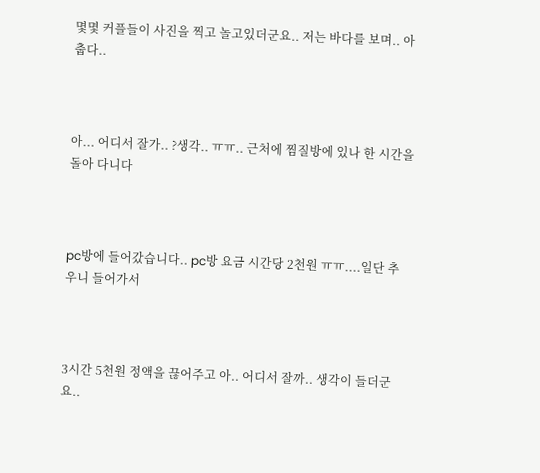몇몇 커플들이 사진을 찍고 놀고있더군요.. 저는 바다를 보며.. 아 춥다..



아... 어디서 잘가.. ?생각.. ㅠㅠ.. 근처에 찜질방에 있나 한 시간을 돌아 다니다



pc방에 들어갔습니다.. pc방 요금 시간당 2천원 ㅠㅠ....일단 추우니 들어가서



3시간 5천원 정액을 끊어주고 아.. 어디서 잘까.. 생각이 들더군요..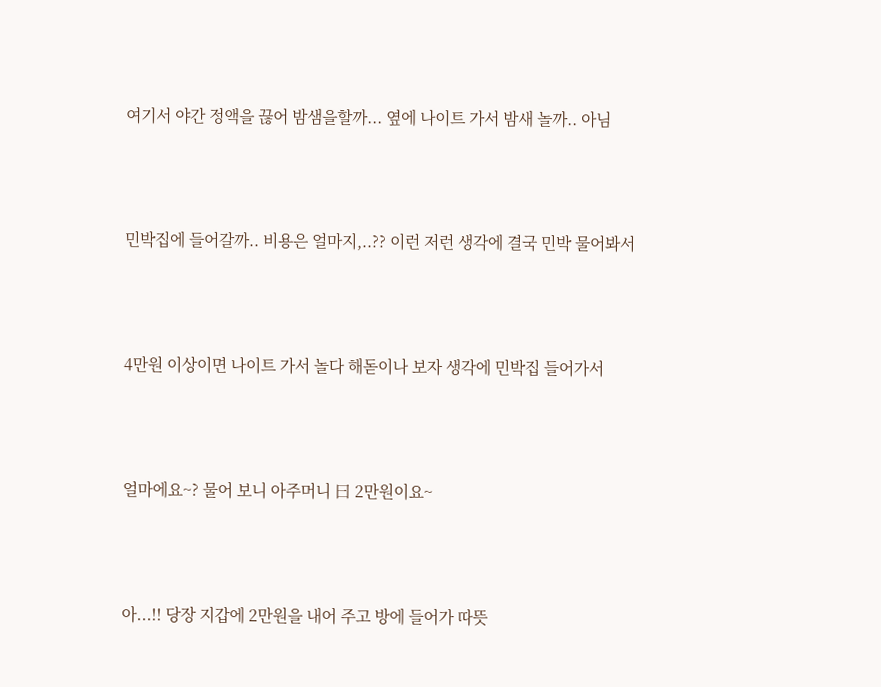여기서 야간 정액을 끊어 밤샘을할까... 옆에 나이트 가서 밤새 놀까.. 아님



민박집에 들어갈까.. 비용은 얼마지,..?? 이런 저런 생각에 결국 민박 물어봐서



4만원 이상이면 나이트 가서 놀다 해돋이나 보자 생각에 민박집 들어가서



얼마에요~? 물어 보니 아주머니 曰 2만원이요~



아...!! 당장 지갑에 2만원을 내어 주고 방에 들어가 따뜻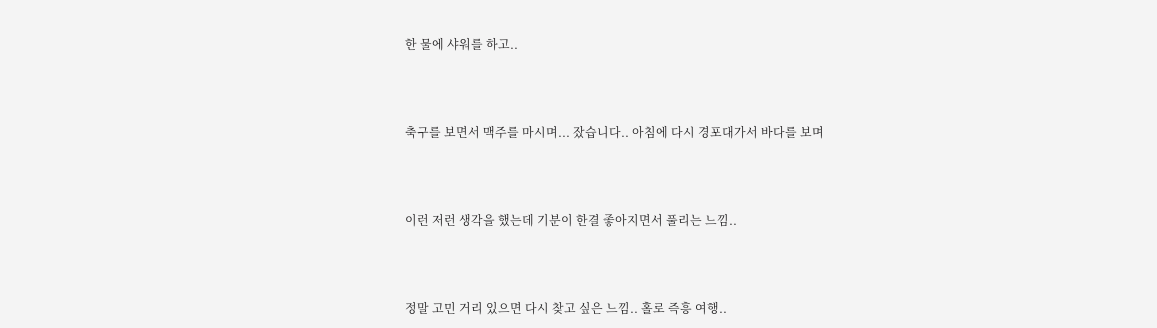한 물에 샤워를 하고..



축구를 보면서 맥주를 마시며... 잤습니다.. 아침에 다시 경포대가서 바다를 보며



이런 저런 생각을 했는데 기분이 한결 좋아지면서 풀리는 느낌..



정말 고민 거리 있으면 다시 찾고 싶은 느낌.. 홀로 즉흥 여행..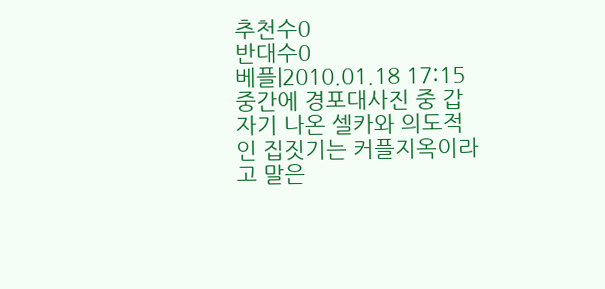추천수0
반대수0
베플|2010.01.18 17:15
중간에 경포대사진 중 갑자기 나온 셀카와 의도적인 집짓기는 커플지옥이라고 말은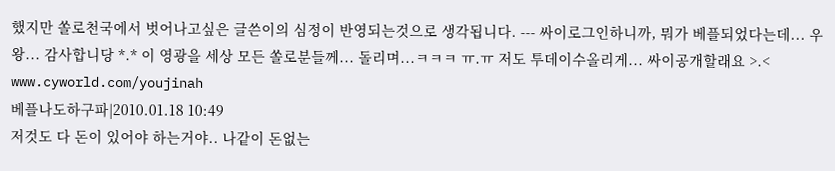했지만 쏠로천국에서 벗어나고싶은 글쓴이의 심정이 반영되는것으로 생각됩니다. --- 싸이로그인하니까, 뭐가 베플되었다는데... 우왕... 감사합니당 *.* 이 영광을 세상 모든 쏠로분들께... 돌리며...ㅋㅋㅋ ㅠ.ㅠ 저도 투데이수올리게... 싸이공개할래요 >.< www.cyworld.com/youjinah
베플나도하구파|2010.01.18 10:49
저것도 다 돈이 있어야 하는거야.. 나같이 돈없는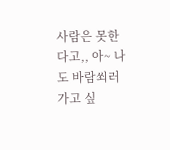사람은 못한다고,, 아~ 나도 바람쐬러 가고 싶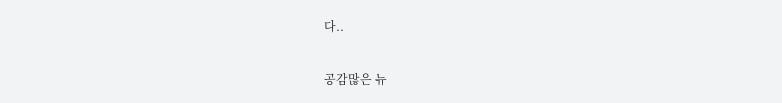다..

공감많은 뉴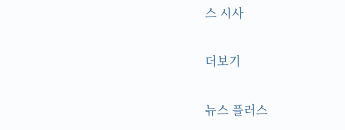스 시사

더보기

뉴스 플러스